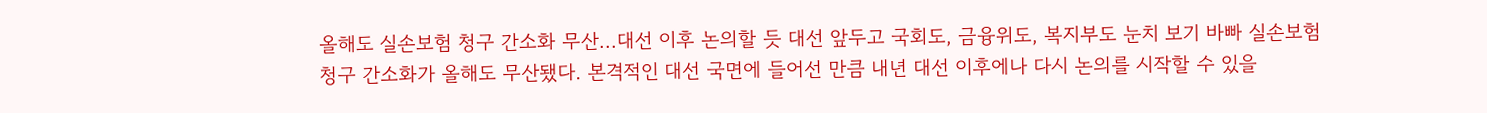올해도 실손보험 청구 간소화 무산...대선 이후 논의할 듯 대선 앞두고 국회도, 금융위도, 복지부도 눈치 보기 바빠 실손보험 청구 간소화가 올해도 무산됐다. 본격적인 대선 국면에 들어선 만큼 내년 대선 이후에나 다시 논의를 시작할 수 있을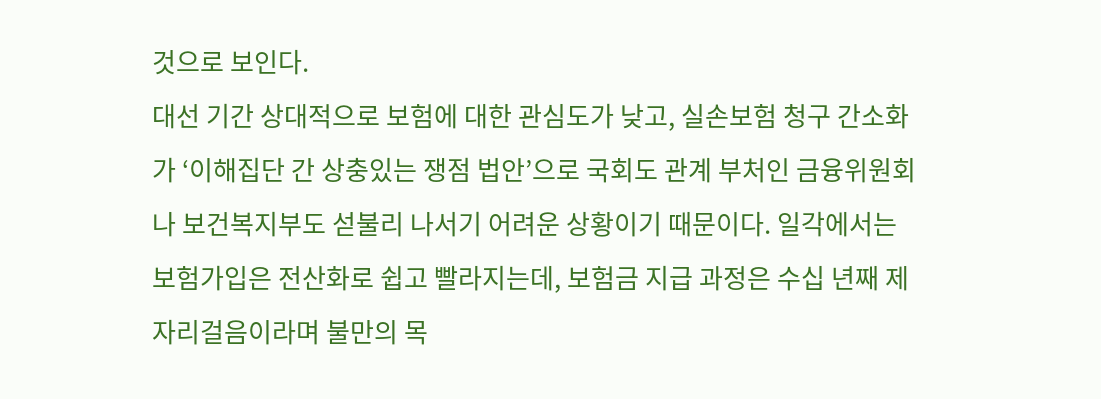것으로 보인다.
대선 기간 상대적으로 보험에 대한 관심도가 낮고, 실손보험 청구 간소화가 ‘이해집단 간 상충있는 쟁점 법안’으로 국회도 관계 부처인 금융위원회나 보건복지부도 섣불리 나서기 어려운 상황이기 때문이다. 일각에서는 보험가입은 전산화로 쉽고 빨라지는데, 보험금 지급 과정은 수십 년째 제자리걸음이라며 불만의 목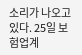소리가 나오고 있다. 25일 보험업계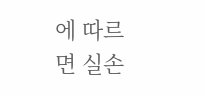에 따르면 실손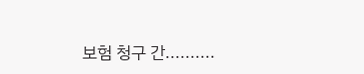보험 청구 간..........